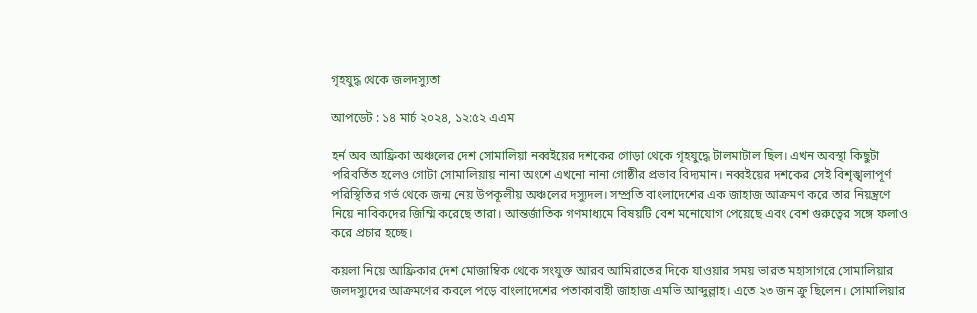গৃহযুদ্ধ থেকে জলদস্যুতা

আপডেট : ১৪ মার্চ ২০২৪, ১২:৫২ এএম

হর্ন অব আফ্রিকা অঞ্চলের দেশ সোমালিয়া নব্বইয়ের দশকের গোড়া থেকে গৃহযুদ্ধে টালমাটাল ছিল। এখন অবস্থা কিছুটা পরিবর্তিত হলেও গোটা সোমালিয়ায় নানা অংশে এখনো নানা গোষ্ঠীর প্রভাব বিদ্যমান। নব্বইয়ের দশকের সেই বিশৃঙ্খলাপূর্ণ পরিস্থিতির গর্ভ থেকে জন্ম নেয় উপকূলীয় অঞ্চলের দস্যুদল। সম্প্রতি বাংলাদেশের এক জাহাজ আক্রমণ করে তার নিয়ন্ত্রণে নিয়ে নাবিকদের জিম্মি করেছে তারা। আন্তর্জাতিক গণমাধ্যমে বিষয়টি বেশ মনোযোগ পেয়েছে এবং বেশ গুরুত্বের সঙ্গে ফলাও করে প্রচার হচ্ছে।

কয়লা নিয়ে আফ্রিকার দেশ মোজাম্বিক থেকে সংযুক্ত আরব আমিরাতের দিকে যাওয়ার সময় ভারত মহাসাগরে সোমালিয়ার জলদস্যুদের আক্রমণের কবলে পড়ে বাংলাদেশের পতাকাবাহী জাহাজ এমভি আব্দুল্লাহ। এতে ২৩ জন ক্রু ছিলেন। সোমালিয়ার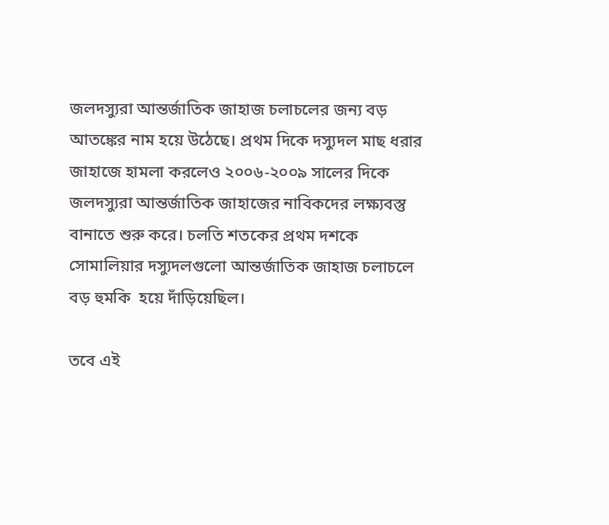জলদস্যুরা আন্তর্জাতিক জাহাজ চলাচলের জন্য বড় আতঙ্কের নাম হয়ে উঠেছে। প্রথম দিকে দস্যুদল মাছ ধরার জাহাজে হামলা করলেও ২০০৬-২০০৯ সালের দিকে জলদস্যুরা আন্তর্জাতিক জাহাজের নাবিকদের লক্ষ্যবস্তু বানাতে শুরু করে। চলতি শতকের প্রথম দশকে সোমালিয়ার দস্যুদলগুলো আন্তর্জাতিক জাহাজ চলাচলে বড় হুমকি  হয়ে দাঁড়িয়েছিল।

তবে এই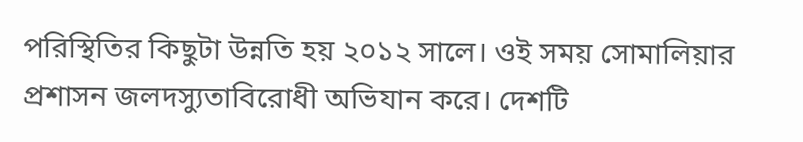পরিস্থিতির কিছুটা উন্নতি হয় ২০১২ সালে। ওই সময় সোমালিয়ার প্রশাসন জলদস্যুতাবিরোধী অভিযান করে। দেশটি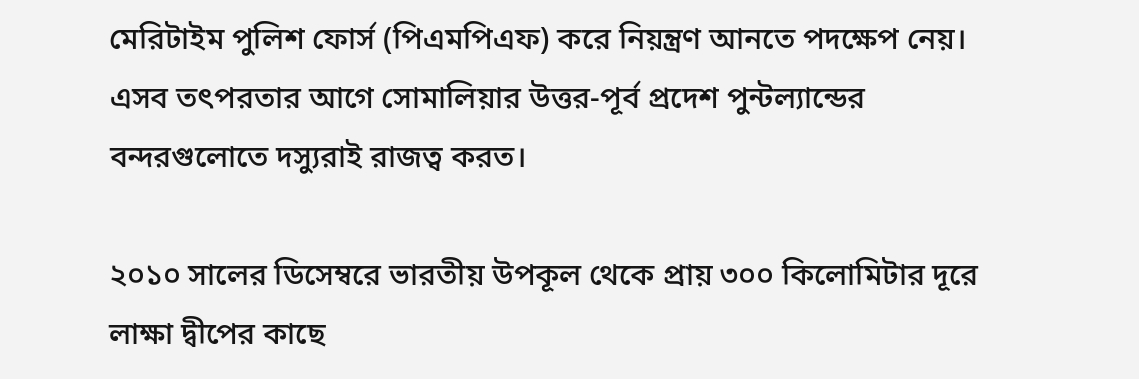মেরিটাইম পুলিশ ফোর্স (পিএমপিএফ) করে নিয়ন্ত্রণ আনতে পদক্ষেপ নেয়। এসব তৎপরতার আগে সোমালিয়ার উত্তর-পূর্ব প্রদেশ পুন্টল্যান্ডের বন্দরগুলোতে দস্যুরাই রাজত্ব করত।

২০১০ সালের ডিসেম্বরে ভারতীয় উপকূল থেকে প্রায় ৩০০ কিলোমিটার দূরে লাক্ষা দ্বীপের কাছে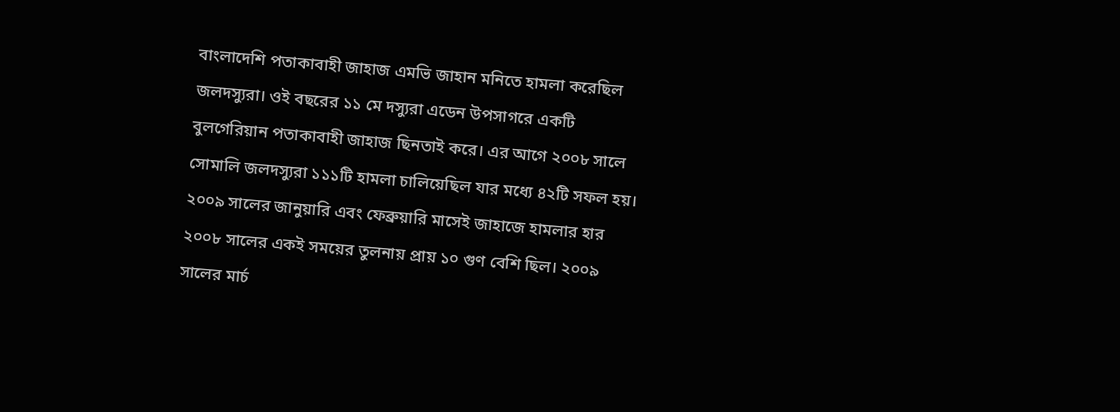বাংলাদেশি পতাকাবাহী জাহাজ এমভি জাহান মনিতে হামলা করেছিল জলদস্যুরা। ওই বছরের ১১ মে দস্যুরা এডেন উপসাগরে একটি বুলগেরিয়ান পতাকাবাহী জাহাজ ছিনতাই করে। এর আগে ২০০৮ সালে সোমালি জলদস্যুরা ১১১টি হামলা চালিয়েছিল যার মধ্যে ৪২টি সফল হয়। ২০০৯ সালের জানুয়ারি এবং ফেব্রুয়ারি মাসেই জাহাজে হামলার হার ২০০৮ সালের একই সময়ের তুলনায় প্রায় ১০ গুণ বেশি ছিল। ২০০৯ সালের মার্চ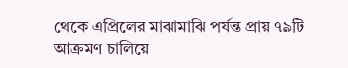থেকে এপ্রিলের মাঝামাঝি পর্যন্ত প্রায় ৭৯টি আক্রমণ চালিয়ে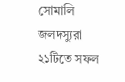সোমালি জলদস্যুরা ২১টিতে সফল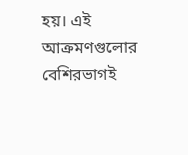হয়। এই আক্রমণগুলোর বেশিরভাগই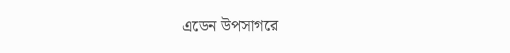এডেন উপসাগরে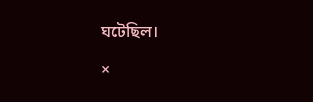ঘটেছিল।

×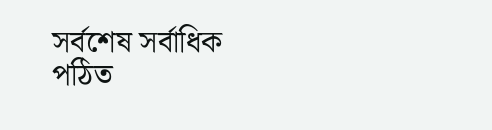সর্বশেষ সর্বাধিক পঠিত